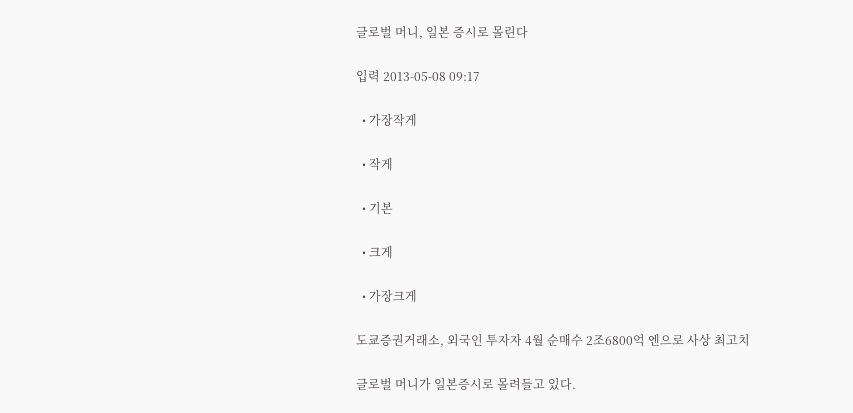글로벌 머니, 일본 증시로 몰린다

입력 2013-05-08 09:17

  • 가장작게

  • 작게

  • 기본

  • 크게

  • 가장크게

도쿄증권거래소, 외국인 투자자 4월 순매수 2조6800억 엔으로 사상 최고치

글로벌 머니가 일본증시로 몰려들고 있다.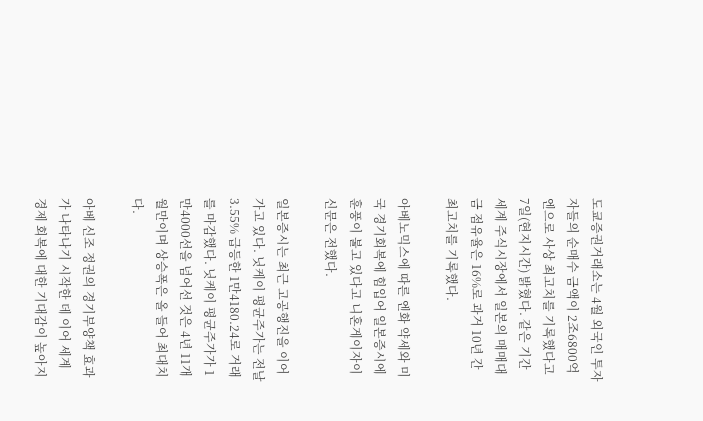도쿄증권거래소는 4월 외국인 투자자들의 순매수 금액이 2조6800억 엔으로 사상 최고치를 기록했다고 7일(현지시간) 밝혔다. 같은 기간 세계 주식시장에서 일본의 매매대금 점유율은 16%로 과거 10년 간 최고치를 기록했다.

아베노믹스에 따른 엔화 약세와 미국 경기회복에 힘입어 일본증시에 훈풍이 불고 있다고 니혼게이자이신문은 전했다.

일본증시는 최근 고공행진을 이어가고 있다. 닛케이 평균주가는 전날 3.55% 급등한 1만4180.24로 거래를 마감했다. 닛케이 평균주가가 1만4000선을 넘어선 것은 4년 11개월만이며 상승폭은 올 들어 최대치다.

아베 신조 정권의 경기부양책 효과가 나타나기 시작한 데 이어 세계 경제 회복에 대한 기대감이 높아지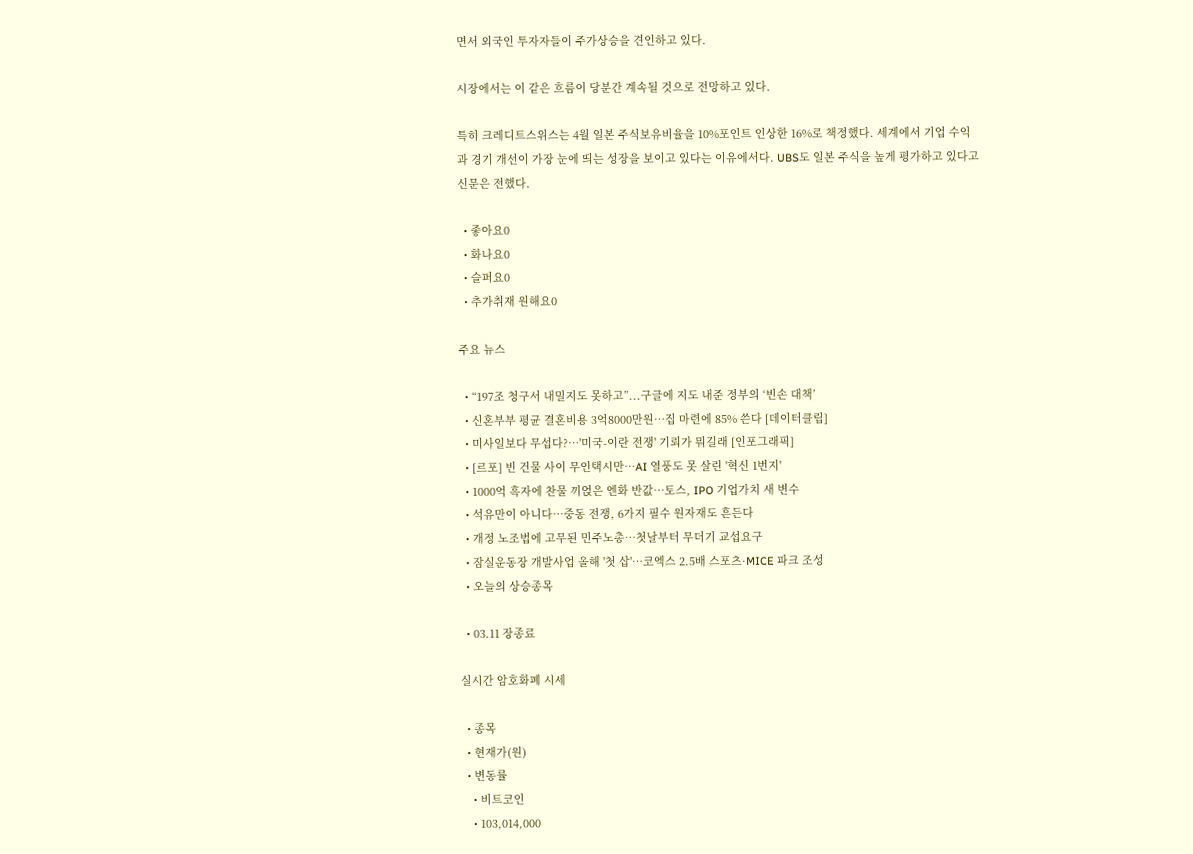면서 외국인 투자자들이 주가상승을 견인하고 있다.

시장에서는 이 같은 흐름이 당분간 계속될 것으로 전망하고 있다.

특히 크레디트스위스는 4월 일본 주식보유비율을 10%포인트 인상한 16%로 책정했다. 세계에서 기업 수익과 경기 개선이 가장 눈에 띄는 성장을 보이고 있다는 이유에서다. UBS도 일본 주식을 높게 평가하고 있다고 신문은 전했다.

  • 좋아요0
  • 화나요0
  • 슬퍼요0
  • 추가취재 원해요0

주요 뉴스

  • “197조 청구서 내밀지도 못하고”...구글에 지도 내준 정부의 ‘빈손 대책’
  • 신혼부부 평균 결혼비용 3억8000만원…집 마련에 85% 쓴다 [데이터클립]
  • 미사일보다 무섭다?…'미국-이란 전쟁' 기뢰가 뭐길래 [인포그래픽]
  • [르포] 빈 건물 사이 무인택시만…AI 열풍도 못 살린 '혁신 1번지'
  • 1000억 흑자에 찬물 끼얹은 엔화 반값…토스, IPO 기업가치 새 변수
  • 석유만이 아니다⋯중동 전쟁, 6가지 필수 원자재도 흔든다
  • 개정 노조법에 고무된 민주노총⋯첫날부터 무더기 교섭요구
  • 잠실운동장 개발사업 올해 '첫 삽'…코엑스 2.5배 스포츠·MICE 파크 조성
  • 오늘의 상승종목

  • 03.11 장종료

실시간 암호화폐 시세

  • 종목
  • 현재가(원)
  • 변동률
    • 비트코인
    • 103,014,000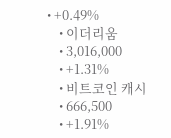• +0.49%
    • 이더리움
    • 3,016,000
    • +1.31%
    • 비트코인 캐시
    • 666,500
    • +1.91%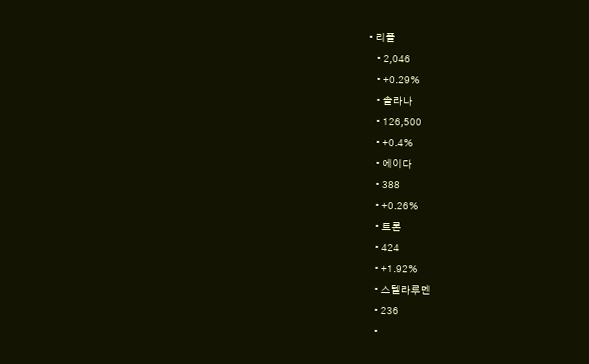• 리플
    • 2,046
    • +0.29%
    • 솔라나
    • 126,500
    • +0.4%
    • 에이다
    • 388
    • +0.26%
    • 트론
    • 424
    • +1.92%
    • 스텔라루멘
    • 236
    •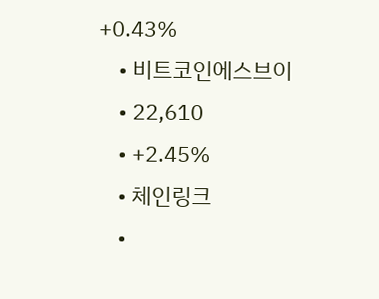+0.43%
    • 비트코인에스브이
    • 22,610
    • +2.45%
    • 체인링크
    •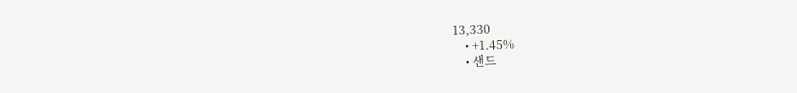13,330
    • +1.45%
    • 샌드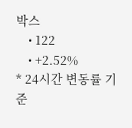박스
    • 122
    • +2.52%
* 24시간 변동률 기준